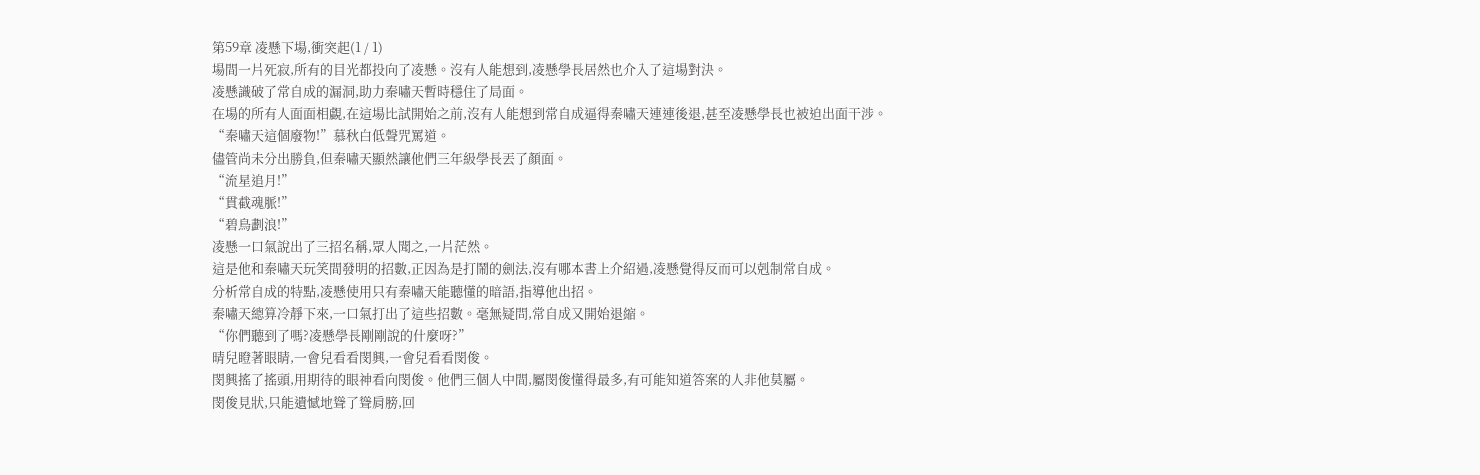第59章 凌懸下場,衝突起(1 / 1)
場間一片死寂,所有的目光都投向了凌懸。沒有人能想到,凌懸學長居然也介入了這場對決。
凌懸識破了常自成的漏洞,助力秦嘯天暫時穩住了局面。
在場的所有人面面相覷,在這場比試開始之前,沒有人能想到常自成逼得秦嘯天連連後退,甚至凌懸學長也被迫出面干涉。
“秦嘯天這個廢物!”慕秋白低聲咒罵道。
儘管尚未分出勝負,但秦嘯天顯然讓他們三年級學長丟了顏面。
“流星追月!”
“貫截魂脈!”
“碧鳥劃浪!”
凌懸一口氣說出了三招名稱,眾人聞之,一片茫然。
這是他和秦嘯天玩笑間發明的招數,正因為是打鬧的劍法,沒有哪本書上介紹過,凌懸覺得反而可以剋制常自成。
分析常自成的特點,凌懸使用只有秦嘯天能聽懂的暗語,指導他出招。
秦嘯天總算冷靜下來,一口氣打出了這些招數。毫無疑問,常自成又開始退縮。
“你們聽到了嗎?凌懸學長剛剛說的什麼呀?”
晴兒瞪著眼睛,一會兒看看閔興,一會兒看看閔俊。
閔興搖了搖頭,用期待的眼神看向閔俊。他們三個人中間,屬閔俊懂得最多,有可能知道答案的人非他莫屬。
閔俊見狀,只能遺憾地聳了聳肩膀,回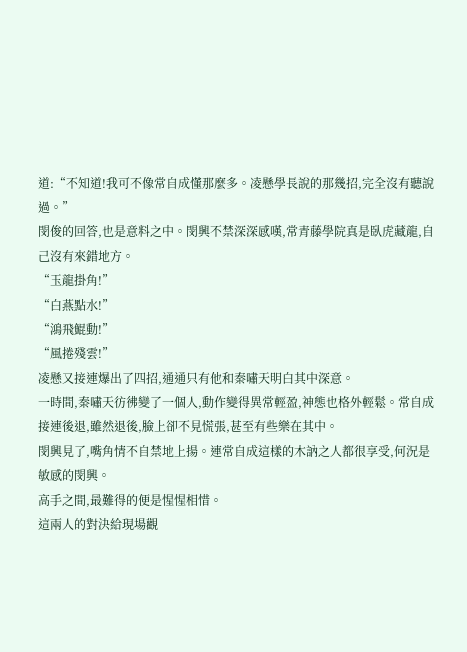道:“不知道!我可不像常自成懂那麼多。凌懸學長說的那幾招,完全沒有聽說過。”
閔俊的回答,也是意料之中。閔興不禁深深感嘆,常青藤學院真是臥虎藏龍,自己沒有來錯地方。
“玉龍掛角!”
“白燕點水!”
“鴻飛鯤動!”
“風捲殘雲!”
凌懸又接連爆出了四招,通通只有他和秦嘯天明白其中深意。
一時間,秦嘯天彷彿變了一個人,動作變得異常輕盈,神態也格外輕鬆。常自成接連後退,雖然退後,臉上卻不見慌張,甚至有些樂在其中。
閔興見了,嘴角情不自禁地上揚。連常自成這樣的木訥之人都很享受,何況是敏感的閔興。
高手之間,最難得的便是惺惺相惜。
這兩人的對決給現場觀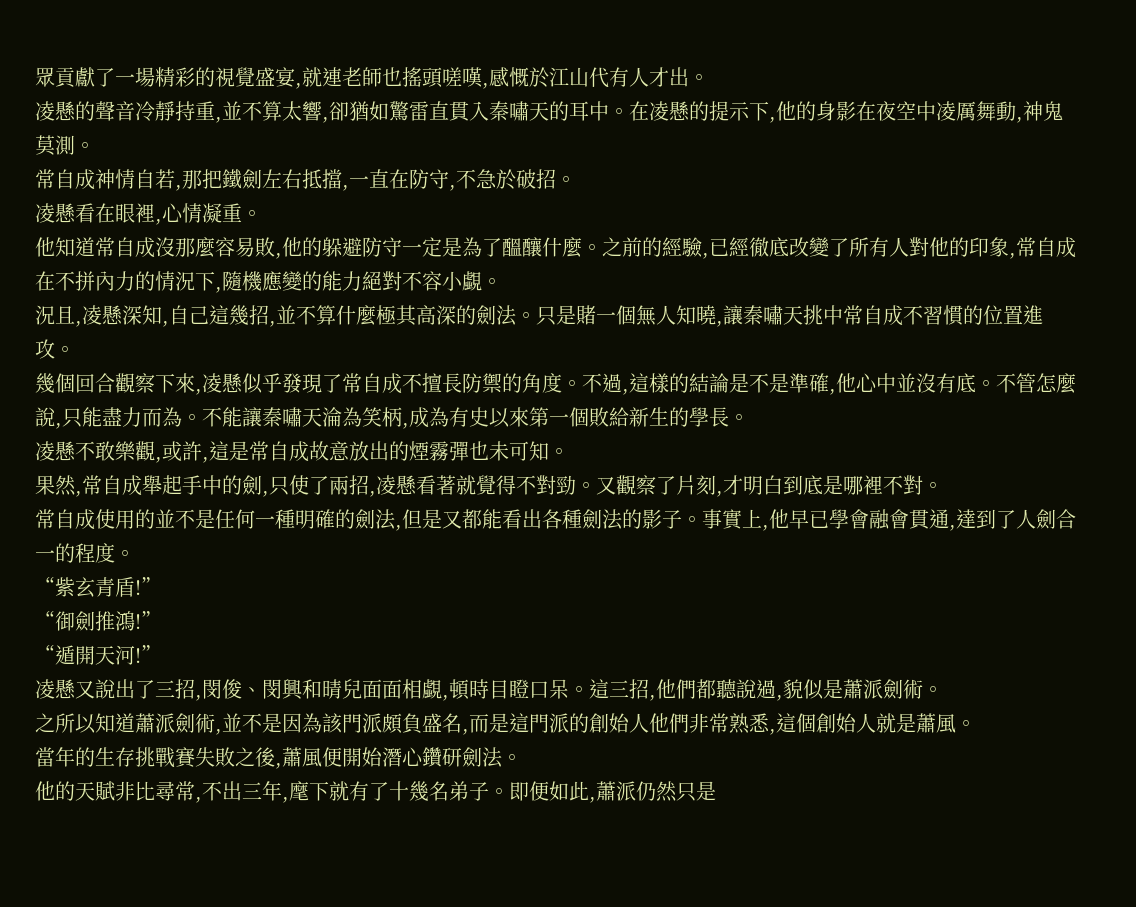眾貢獻了一場精彩的視覺盛宴,就連老師也搖頭嗟嘆,感慨於江山代有人才出。
凌懸的聲音冷靜持重,並不算太響,卻猶如驚雷直貫入秦嘯天的耳中。在凌懸的提示下,他的身影在夜空中凌厲舞動,神鬼莫測。
常自成神情自若,那把鐵劍左右抵擋,一直在防守,不急於破招。
凌懸看在眼裡,心情凝重。
他知道常自成沒那麼容易敗,他的躲避防守一定是為了醞釀什麼。之前的經驗,已經徹底改變了所有人對他的印象,常自成在不拼內力的情況下,隨機應變的能力絕對不容小覷。
況且,凌懸深知,自己這幾招,並不算什麼極其高深的劍法。只是賭一個無人知曉,讓秦嘯天挑中常自成不習慣的位置進攻。
幾個回合觀察下來,凌懸似乎發現了常自成不擅長防禦的角度。不過,這樣的結論是不是準確,他心中並沒有底。不管怎麼說,只能盡力而為。不能讓秦嘯天淪為笑柄,成為有史以來第一個敗給新生的學長。
凌懸不敢樂觀,或許,這是常自成故意放出的煙霧彈也未可知。
果然,常自成舉起手中的劍,只使了兩招,凌懸看著就覺得不對勁。又觀察了片刻,才明白到底是哪裡不對。
常自成使用的並不是任何一種明確的劍法,但是又都能看出各種劍法的影子。事實上,他早已學會融會貫通,達到了人劍合一的程度。
“紫玄青盾!”
“御劍推鴻!”
“遁開天河!”
凌懸又說出了三招,閔俊、閔興和晴兒面面相覷,頓時目瞪口呆。這三招,他們都聽說過,貌似是蕭派劍術。
之所以知道蕭派劍術,並不是因為該門派頗負盛名,而是這門派的創始人他們非常熟悉,這個創始人就是蕭風。
當年的生存挑戰賽失敗之後,蕭風便開始潛心鑽研劍法。
他的天賦非比尋常,不出三年,麾下就有了十幾名弟子。即便如此,蕭派仍然只是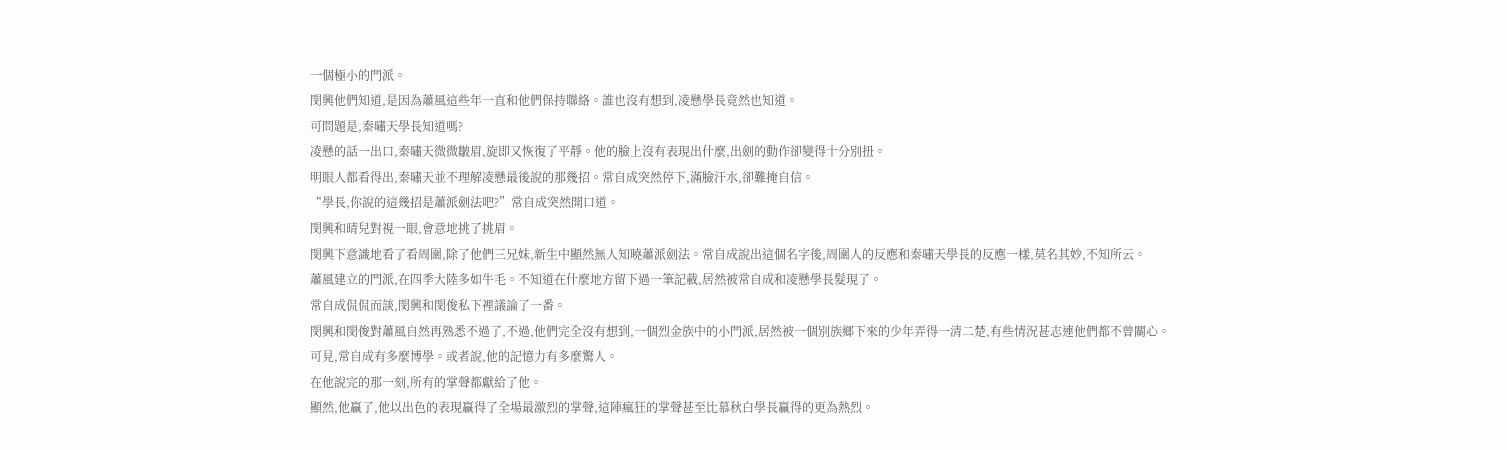一個極小的門派。
閔興他們知道,是因為蕭風這些年一直和他們保持聯絡。誰也沒有想到,凌懸學長竟然也知道。
可問題是,秦嘯天學長知道嗎?
凌懸的話一出口,秦嘯天微微皺眉,旋即又恢復了平靜。他的臉上沒有表現出什麼,出劍的動作卻變得十分別扭。
明眼人都看得出,秦嘯天並不理解凌懸最後說的那幾招。常自成突然停下,滿臉汗水,卻難掩自信。
“學長,你說的這幾招是蕭派劍法吧?”常自成突然開口道。
閔興和晴兒對視一眼,會意地挑了挑眉。
閔興下意識地看了看周圍,除了他們三兄妹,新生中顯然無人知曉蕭派劍法。常自成說出這個名字後,周圍人的反應和秦嘯天學長的反應一樣,莫名其妙,不知所云。
蕭風建立的門派,在四季大陸多如牛毛。不知道在什麼地方留下過一筆記載,居然被常自成和凌懸學長髮現了。
常自成侃侃而談,閔興和閔俊私下裡議論了一番。
閔興和閔俊對蕭風自然再熟悉不過了,不過,他們完全沒有想到,一個烈金族中的小門派,居然被一個別族鄉下來的少年弄得一清二楚,有些情況甚志連他們都不曾關心。
可見,常自成有多麼博學。或者說,他的記憶力有多麼驚人。
在他說完的那一刻,所有的掌聲都獻給了他。
顯然,他贏了,他以出色的表現贏得了全場最激烈的掌聲,這陣瘋狂的掌聲甚至比慕秋白學長贏得的更為熱烈。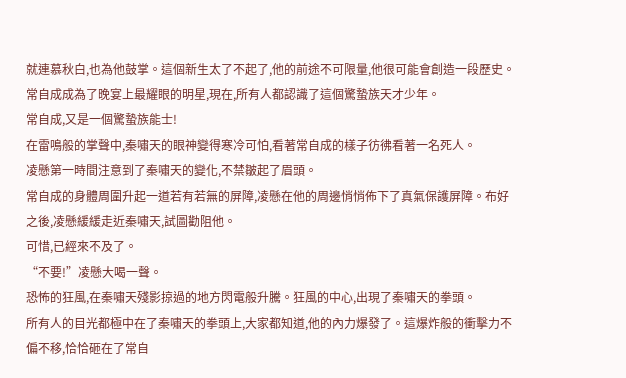就連慕秋白,也為他鼓掌。這個新生太了不起了,他的前途不可限量,他很可能會創造一段歷史。
常自成成為了晚宴上最耀眼的明星,現在,所有人都認識了這個驚蟄族天才少年。
常自成,又是一個驚蟄族能士!
在雷鳴般的掌聲中,秦嘯天的眼神變得寒冷可怕,看著常自成的樣子彷彿看著一名死人。
凌懸第一時間注意到了秦嘯天的變化,不禁皺起了眉頭。
常自成的身體周圍升起一道若有若無的屏障,凌懸在他的周邊悄悄佈下了真氣保護屏障。布好之後,凌懸緩緩走近秦嘯天,試圖勸阻他。
可惜,已經來不及了。
“不要!”凌懸大喝一聲。
恐怖的狂風,在秦嘯天殘影掠過的地方閃電般升騰。狂風的中心,出現了秦嘯天的拳頭。
所有人的目光都極中在了秦嘯天的拳頭上,大家都知道,他的內力爆發了。這爆炸般的衝擊力不偏不移,恰恰砸在了常自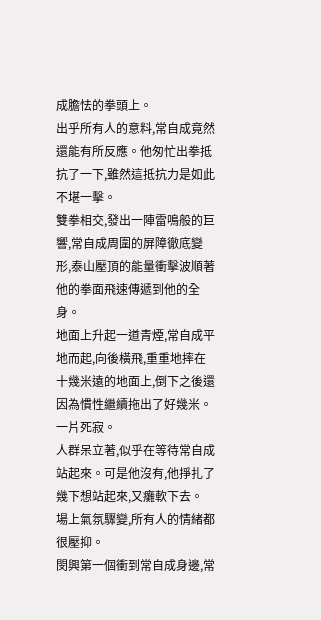成膽怯的拳頭上。
出乎所有人的意料,常自成竟然還能有所反應。他匆忙出拳抵抗了一下,雖然這抵抗力是如此不堪一擊。
雙拳相交,發出一陣雷鳴般的巨響,常自成周圍的屏障徹底變形,泰山壓頂的能量衝擊波順著他的拳面飛速傳遞到他的全身。
地面上升起一道青煙,常自成平地而起,向後橫飛,重重地摔在十幾米遠的地面上,倒下之後還因為慣性繼續拖出了好幾米。
一片死寂。
人群呆立著,似乎在等待常自成站起來。可是他沒有,他掙扎了幾下想站起來,又癱軟下去。
場上氣氛驟變,所有人的情緒都很壓抑。
閔興第一個衝到常自成身邊,常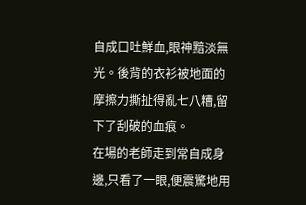自成口吐鮮血,眼神黯淡無光。後背的衣衫被地面的摩擦力撕扯得亂七八糟,留下了刮破的血痕。
在場的老師走到常自成身邊,只看了一眼,便震驚地用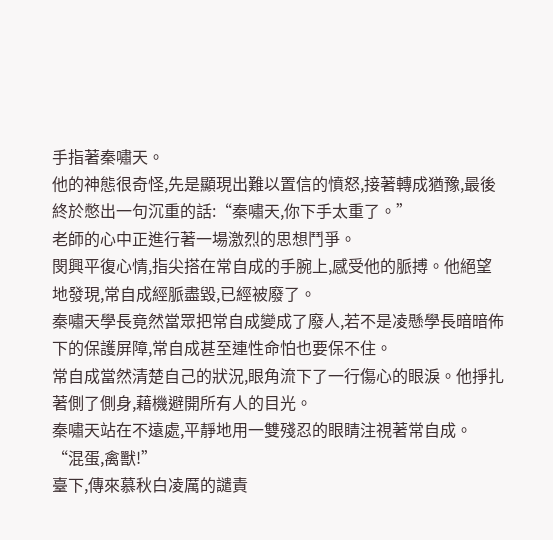手指著秦嘯天。
他的神態很奇怪,先是顯現出難以置信的憤怒,接著轉成猶豫,最後終於憋出一句沉重的話:“秦嘯天,你下手太重了。”
老師的心中正進行著一場激烈的思想鬥爭。
閔興平復心情,指尖搭在常自成的手腕上,感受他的脈搏。他絕望地發現,常自成經脈盡毀,已經被廢了。
秦嘯天學長竟然當眾把常自成變成了廢人,若不是凌懸學長暗暗佈下的保護屏障,常自成甚至連性命怕也要保不住。
常自成當然清楚自己的狀況,眼角流下了一行傷心的眼淚。他掙扎著側了側身,藉機避開所有人的目光。
秦嘯天站在不遠處,平靜地用一雙殘忍的眼睛注視著常自成。
“混蛋,禽獸!”
臺下,傳來慕秋白凌厲的譴責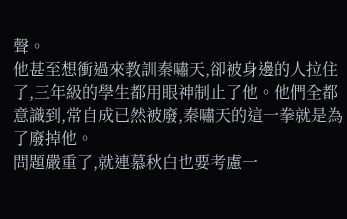聲。
他甚至想衝過來教訓秦嘯天,卻被身邊的人拉住了,三年級的學生都用眼神制止了他。他們全都意識到,常自成已然被廢,秦嘯天的這一拳就是為了廢掉他。
問題嚴重了,就連慕秋白也要考慮一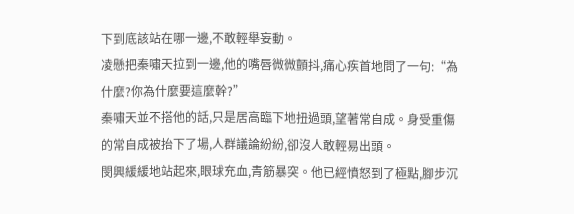下到底該站在哪一邊,不敢輕舉妄動。
凌懸把秦嘯天拉到一邊,他的嘴唇微微顫抖,痛心疾首地問了一句:“為什麼?你為什麼要這麼幹?”
秦嘯天並不搭他的話,只是居高臨下地扭過頭,望著常自成。身受重傷的常自成被抬下了場,人群議論紛紛,卻沒人敢輕易出頭。
閔興緩緩地站起來,眼球充血,青筋暴突。他已經憤怒到了極點,腳步沉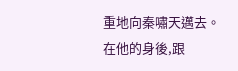重地向秦嘯天邁去。
在他的身後,跟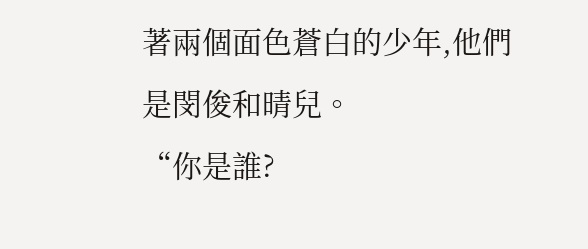著兩個面色蒼白的少年,他們是閔俊和晴兒。
“你是誰?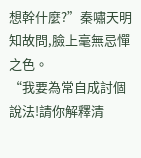想幹什麼?”秦嘯天明知故問,臉上毫無忌憚之色。
“我要為常自成討個說法!請你解釋清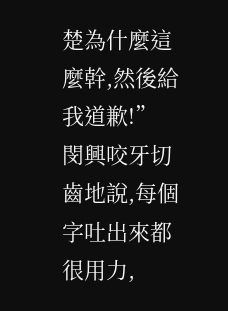楚為什麼這麼幹,然後給我道歉!”
閔興咬牙切齒地說,每個字吐出來都很用力,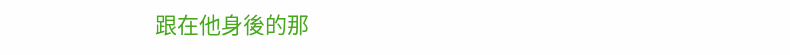跟在他身後的那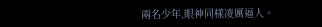兩名少年,眼神同樣凌厲逼人。